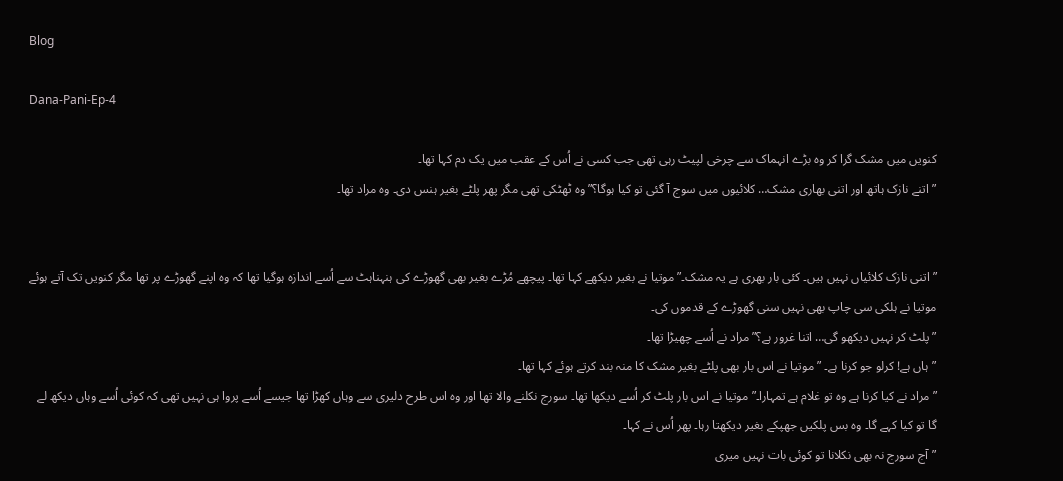Blog

Dana-Pani-Ep-4

کنویں میں مشک گرا کر وہ بڑے انہماک سے چرخی لپیٹ رہی تھی جب کسی نے اُس کے عقب میں یک دم کہا تھا۔
” اتنے نازک ہاتھ اور اتنی بھاری مشک… کلائیوں میں سوج آ گئی تو کیا ہوگا؟” وہ ٹھٹکی تھی مگر پھر پلٹے بغیر ہنس دی۔ وہ مراد تھا۔


”اتنی نازک کلائیاں نہیں ہیں۔ کئی بار بھری ہے یہ مشک۔” موتیا نے بغیر دیکھے کہا تھا۔ پیچھے مُڑے بغیر بھی گھوڑے کی ہنہناہٹ سے اُسے اندازہ ہوگیا تھا کہ وہ اپنے گھوڑے پر تھا مگر کنویں تک آتے ہوئے موتیا نے ہلکی سی چاپ بھی نہیں سنی گھوڑے کے قدموں کی۔
”پلٹ کر نہیں دیکھو گی… اتنا غرور ہے؟” مراد نے اُسے چھیڑا تھا۔
”ہاں ہے! کرلو جو کرنا ہے۔ ” موتیا نے اس بار بھی پلٹے بغیر مشک کا منہ بند کرتے ہوئے کہا تھا۔
”مراد نے کیا کرنا ہے وہ تو غلام ہے تمہارا۔” موتیا نے اس بار پلٹ کر اُسے دیکھا تھا۔ سورج نکلنے والا تھا اور وہ اس طرح دلیری سے وہاں کھڑا تھا جیسے اُسے پروا ہی نہیں تھی کہ کوئی اُسے وہاں دیکھ لے گا تو کیا کہے گا۔ وہ بس پلکیں جھپکے بغیر دیکھتا رہا۔ پھر اُس نے کہا۔
”آج سورج نہ بھی نکلانا تو کوئی بات نہیں میری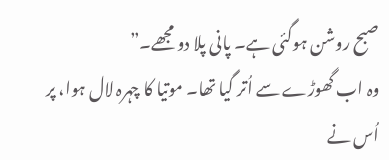صبح روشن ہوگئی ہے۔ پانی پلا دو مجھے۔”
وہ اب گھوڑے سے اُتر گیا تھا۔ موتیا کا چہرہ لال ہوا، پر اُس نے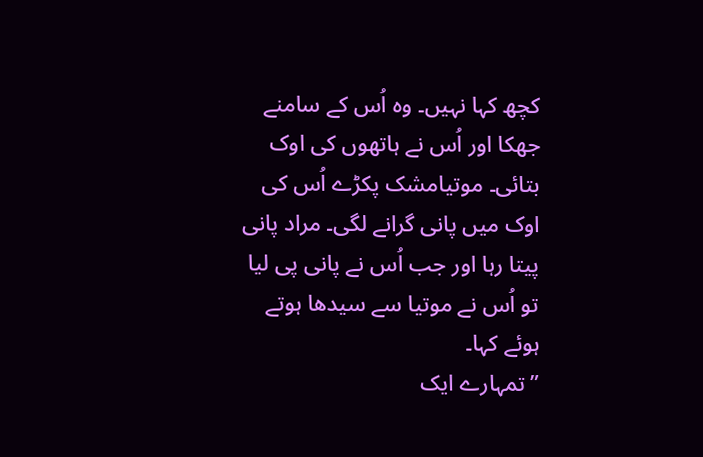کچھ کہا نہیں۔ وہ اُس کے سامنے جھکا اور اُس نے ہاتھوں کی اوک بتائی۔ موتیامشک پکڑے اُس کی اوک میں پانی گرانے لگی۔ مراد پانی پیتا رہا اور جب اُس نے پانی پی لیا تو اُس نے موتیا سے سیدھا ہوتے ہوئے کہا۔
”تمہارے ایک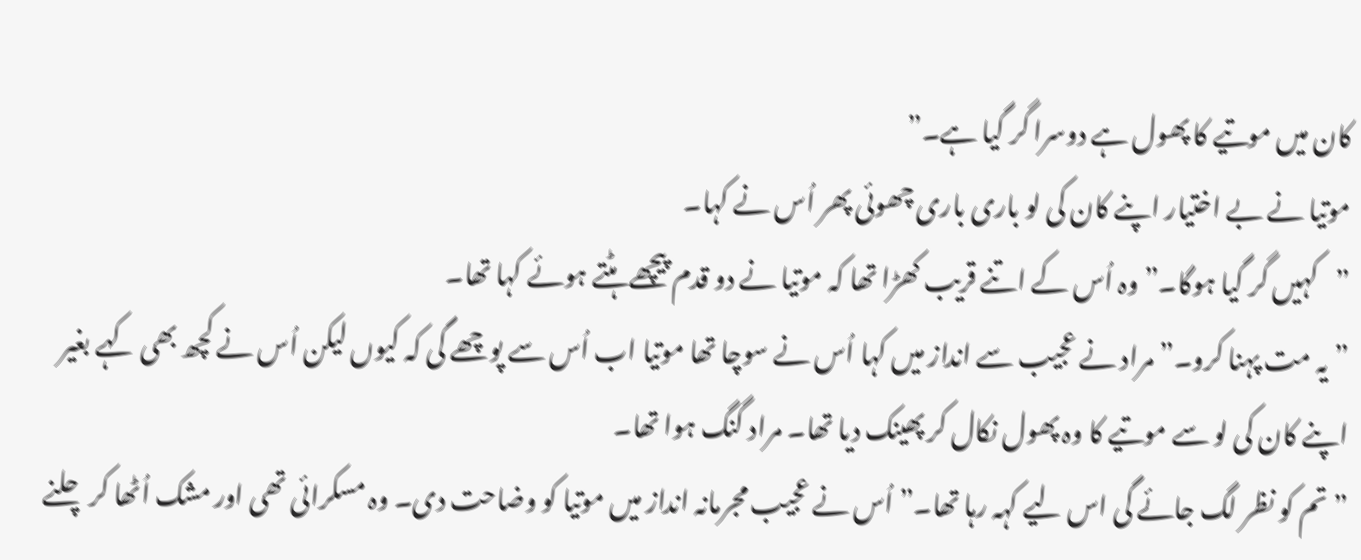کان میں موتیے کا پھول ہے دوسرا گر گیا ہے۔”
موتیا نے بے اختیار اپنے کان کی لو باری باری چھوئی پھر اُس نے کہا۔
”کہیں گر گیا ہوگا۔” وہ اُس کے اتنے قریب کھڑا تھا کہ موتیا نے دو قدم پیچھے ہٹتے ہوئے کہا تھا۔
”یہ مت پہنا کرو۔” مراد نے عجیب سے انداز میں کہا اُس نے سوچا تھا موتیا اب اُس سے پوچھے گی کہ کیوں لیکن اُس نے کچھ بھی کہے بغیر اپنے کان کی لو سے موتیے کا وہ پھول نکال کر پھینک دیا تھا۔ مراد گنگ ہوا تھا۔
”تم کو نظر لگ جائے گی اس لیے کہہ رہا تھا۔” اُس نے عجیب مجرمانہ انداز میں موتیا کو وضاحت دی۔ وہ مسکرائی تھی اور مشک اُٹھا کر چلنے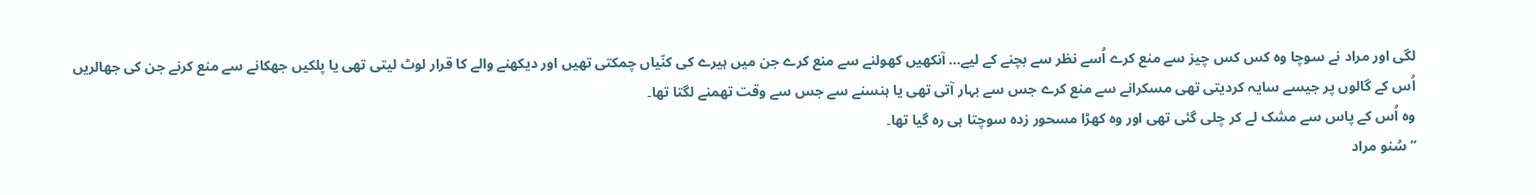لگی اور مراد نے سوچا وہ کس کس چیز سے منع کرے اُسے نظر سے بچنے کے لیے… آنکھیں کھولنے سے منع کرے جن میں ہیرے کی کنّیاں چمکتی تھیں اور دیکھنے والے کا قرار لوٹ لیتی تھی یا پلکیں جھکانے سے منع کرنے جن کی جھالریں اُس کے گالوں پر جیسے سایہ کردیتی تھی مسکرانے سے منع کرے جس سے بہار آتی تھی یا ہنسنے سے جس سے وقت تھمنے لگتا تھا۔
وہ اُس کے پاس سے مشک لے کر چلی گئی تھی اور وہ کھڑا مسحور زدہ سوچتا ہی رہ گیا تھا۔
”سُنو مراد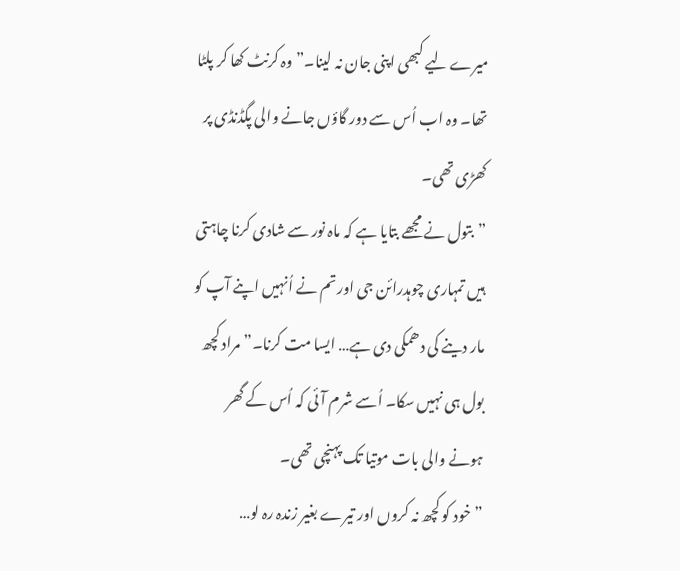میرے لیے کبھی اپنی جان نہ لینا۔” وہ کرنٹ کھا کر پلٹا تھا۔ وہ اب اُس سے دور گاؤں جانے والی پگڈنڈی پر کھڑی تھی۔
”بتول نے مجھے بتایا ہے کہ ماہ نور سے شادی کرنا چاہتی ہیں تمہاری چوہدرائن جی اور تم نے اُنہیں اپنے آپ کو مار دینے کی دھمکی دی ہے… ایسا مت کرنا۔” مراد کچھ بول ہی نہیں سکا۔ اُسے شرم آئی کہ اُس کے گھر ہونے والی بات موتیا تک پہنچی تھی۔
”خود کو کچھ نہ کروں اور تیرے بغیر زندہ رہ لو…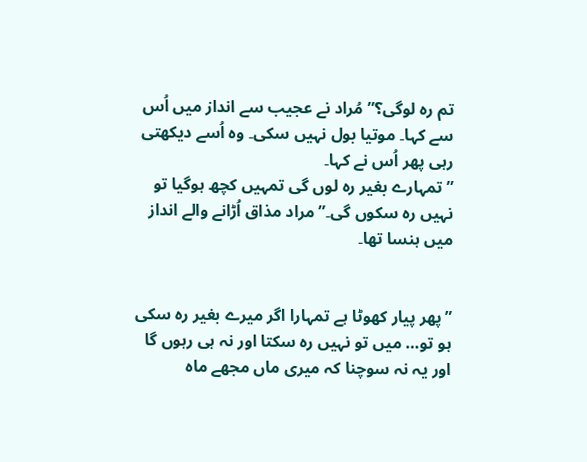تم رہ لوگی؟” مُراد نے عجیب سے انداز میں اُس سے کہا۔ موتیا بول نہیں سکی۔ وہ اُسے دیکھتی رہی پھر اُس نے کہا۔
” تمہارے بغیر رہ لوں گی تمہیں کچھ ہوگیا تو نہیں رہ سکوں گی۔” مراد مذاق اُڑانے والے انداز میں ہنسا تھا۔


”پھر پیار کھوٹا ہے تمہارا اگر میرے بغیر رہ سکی ہو تو… میں تو نہیں رہ سکتا اور نہ ہی رہوں گا اور یہ نہ سوچنا کہ میری ماں مجھے ماہ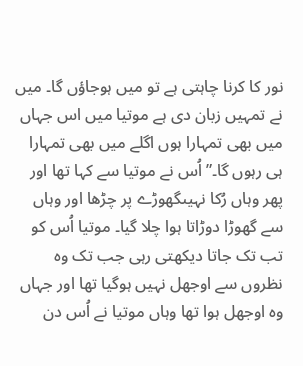نور کا کرنا چاہتی ہے تو میں ہوجاؤں گا۔ میں نے تمہیں زبان دی ہے موتیا میں اس جہاں میں بھی تمہارا ہوں اگلے میں بھی تمہارا ہی رہوں گا۔” اُس نے موتیا سے کہا تھا اور پھر وہاں رُکا نہیںگھوڑے پر چڑھا اور وہاں سے گھوڑا دوڑاتا ہوا چلا گیا۔ موتیا اُس کو تب تک جاتا دیکھتی رہی جب تک وہ نظروں سے اوجھل نہیں ہوگیا تھا اور جہاں وہ اوجھل ہوا تھا وہاں موتیا نے اُس دن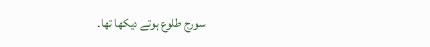سورج طلوع ہوتے دیکھا تھا۔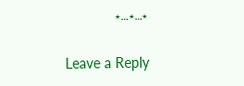٭…٭…٭

Leave a Reply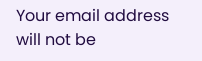Your email address will not be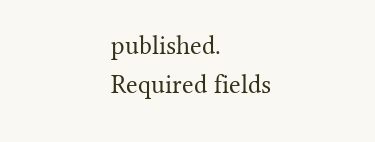published. Required fields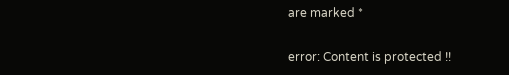are marked *

error: Content is protected !!